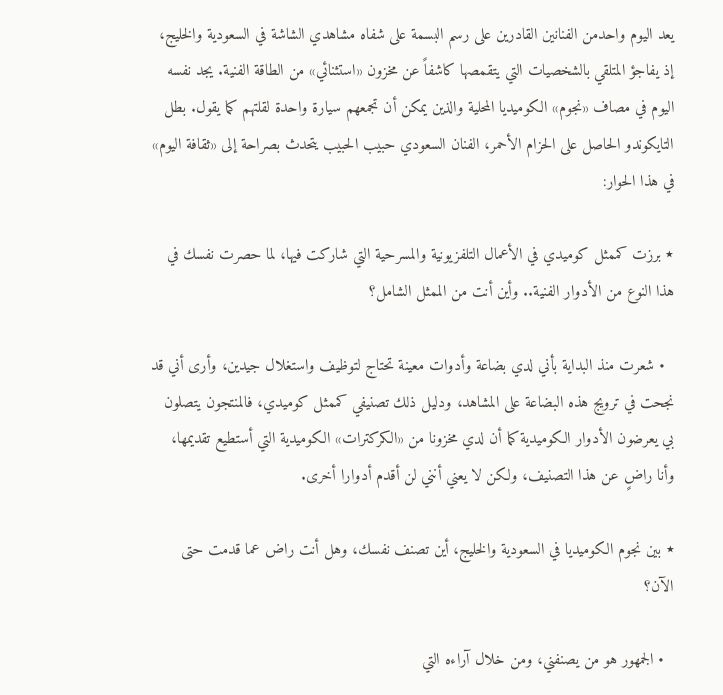يعد اليوم واحدمن الفنانين القادرين على رسم البسمة على شفاه مشاهدي الشاشة في السعودية والخليج، إذ يفاجؤ المتلقي بالشخصيات التي يتقمصها كاشفاً عن مخزون «استثنائي» من الطاقة الفنية. يجد نفسه اليوم في مصاف «نجوم» الكوميديا المحلية والذين يمكن أن تجمعهم سيارة واحدة لقلتهم كما يقول. بطل التايكوندو الحاصل على الحزام الأحمر، الفنان السعودي حبيب الحبيب يتحدث بصراحة إلى «ثقافة اليوم» في هذا الحوار:

٭ برزت كممثل كوميدي في الأعمال التلفزيونية والمسرحية التي شاركت فيها، لما حصرت نفسك في هذا النوع من الأدوار الفنية.. وأين أنت من الممثل الشامل؟

  • شعرت منذ البداية بأني لدي بضاعة وأدوات معينة تحتاج لتوظيف واستغلال جيدين، وأرى أني قد نجحت في ترويج هذه البضاعة على المشاهد، ودليل ذلك تصنيفي كممثل كوميدي، فالمنتجون يتصلون بي يعرضون الأدوار الكوميدية كما أن لدي مخزونا من «الكركترات» الكوميدية التي أستطيع تقديمها، وأنا راضٍ عن هذا التصنيف، ولكن لا يعني أنني لن أقدم أدوارا أخرى.

٭ بين نجوم الكوميديا في السعودية والخليج، أين تصنف نفسك، وهل أنت راض عما قدمت حتى الآن؟

  • الجمهور هو من يصنفني، ومن خلال آراءه التي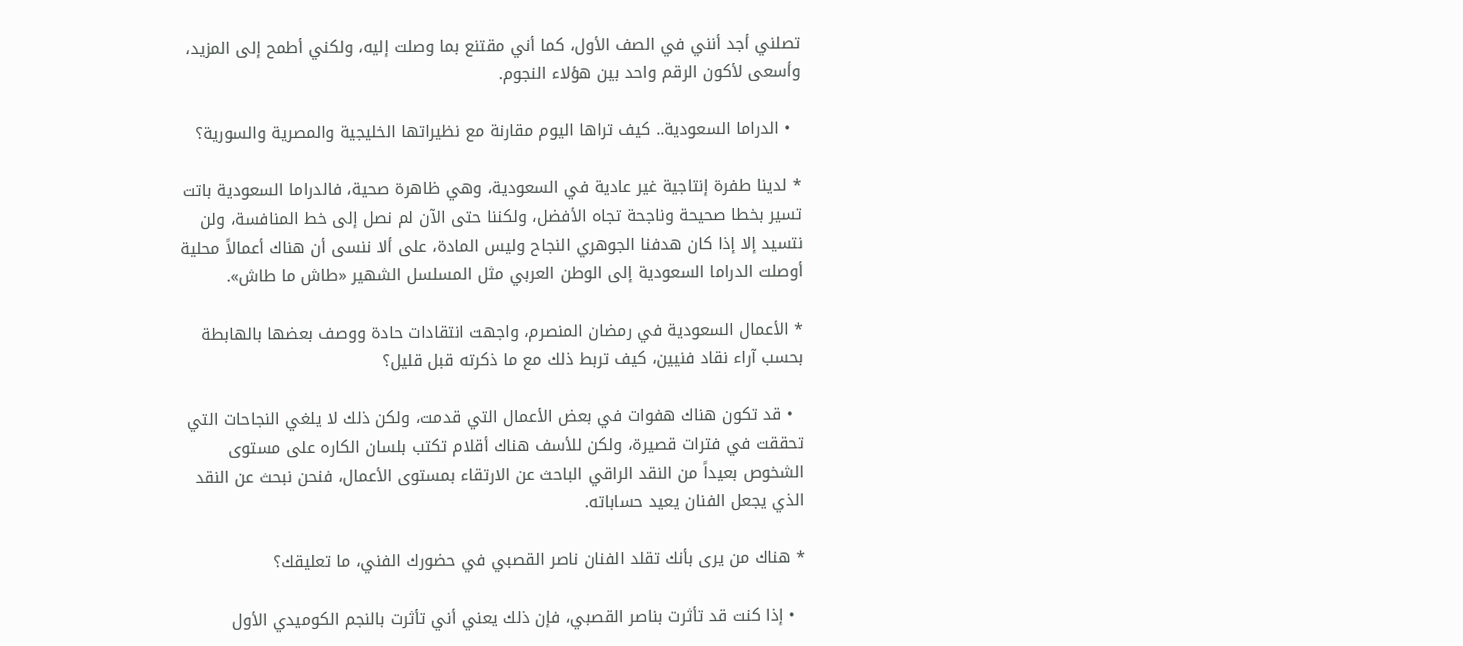تصلني أجد أنني في الصف الأول، كما أني مقتنع بما وصلت إليه، ولكني أطمح إلى المزيد، وأسعى لأكون الرقم واحد بين هؤلاء النجوم.

  • الدراما السعودية.. كيف تراها اليوم مقارنة مع نظيراتها الخليجية والمصرية والسورية؟

٭ لدينا طفرة إنتاجية غير عادية في السعودية، وهي ظاهرة صحية، فالدراما السعودية باتت تسير بخطا صحيحة وناجحة تجاه الأفضل، ولكننا حتى الآن لم نصل إلى خط المنافسة، ولن نتسيد إلا إذا كان هدفنا الجوهري النجاح وليس المادة، على ألا ننسى أن هناك أعمالاً محلية أوصلت الدراما السعودية إلى الوطن العربي مثل المسلسل الشهير «طاش ما طاش».

٭ الأعمال السعودية في رمضان المنصرم، واجهت انتقادات حادة ووصف بعضها بالهابطة بحسب آراء نقاد فنيين، كيف تربط ذلك مع ما ذكرته قبل قليل؟

  • قد تكون هناك هفوات في بعض الأعمال التي قدمت، ولكن ذلك لا يلغي النجاحات التي تحققت في فترات قصيرة، ولكن للأسف هناك أقلام تكتب بلسان الكاره على مستوى الشخوص بعيداً من النقد الراقي الباحث عن الارتقاء بمستوى الأعمال، فنحن نبحث عن النقد الذي يجعل الفنان يعيد حساباته.

٭ هناك من يرى بأنك تقلد الفنان ناصر القصبي في حضورك الفني، ما تعليقك؟

  • إذا كنت قد تأثرت بناصر القصبي، فإن ذلك يعني أني تأثرت بالنجم الكوميدي الأول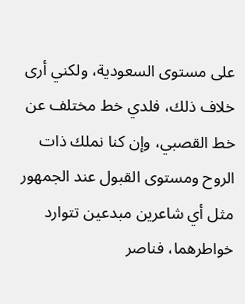على مستوى السعودية، ولكني أرى خلاف ذلك، فلدي خط مختلف عن خط القصبي، وإن كنا نملك ذات الروح ومستوى القبول عند الجمهور مثل أي شاعرين مبدعين تتوارد خواطرهما، فناصر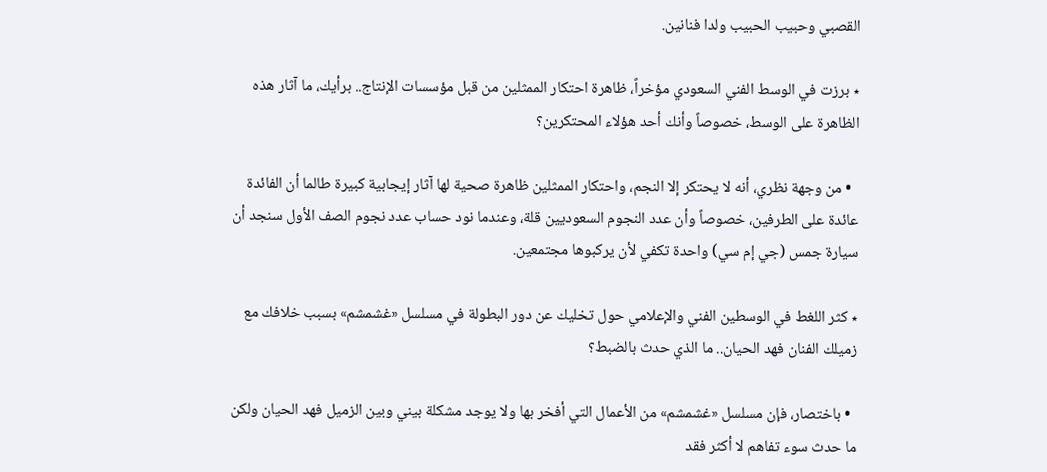القصبي وحبيب الحبيب ولدا فنانين.

٭ برزت في الوسط الفني السعودي مؤخراً، ظاهرة احتكار الممثلين من قبل مؤسسات الإنتاج.. برأيك، ما آثار هذه الظاهرة على الوسط، خصوصاً وأنك أحد هؤلاء المحتكرين؟

  • من وجهة نظري، أنه لا يحتكر إلا النجم، واحتكار الممثلين ظاهرة صحية لها آثار إيجابية كبيرة طالما أن الفائدة عائدة على الطرفين، خصوصاً وأن عدد النجوم السعوديين قلة، وعندما نود حساب عدد نجوم الصف الأول سنجد أن سيارة جمس (جي إم سي) واحدة تكفي لأن يركبوها مجتمعين.

٭ كثر اللغط في الوسطين الفني والإعلامي حول تخليك عن دور البطولة في مسلسل «غشمشم» بسبب خلافك مع زميلك الفنان فهد الحيان.. ما الذي حدث بالضبط؟

  • باختصار، فإن مسلسل «غشمشم» من الأعمال التي أفخر بها ولا يوجد مشكلة بيني وبين الزميل فهد الحيان ولكن ما حدث سوء تفاهم لا أكثر فقد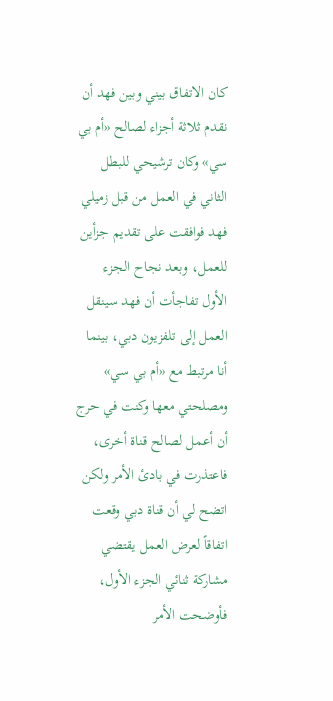كان الاتفاق بيني وبين فهد أن نقدم ثلاثة أجزاء لصالح «أم بي سي» وكان ترشيحي للبطل الثاني في العمل من قبل زميلي فهد فوافقت على تقديم جزأين للعمل، وبعد نجاح الجزء الأول تفاجأت أن فهد سينقل العمل إلى تلفزيون دبي، بينما أنا مرتبط مع «أم بي سي» ومصلحتي معها وكنت في حرج أن أعمل لصالح قناة أخرى، فاعتذرت في بادئ الأمر ولكن اتضح لي أن قناة دبي وقعت اتفاقاً لعرض العمل يقتضي مشاركة ثنائي الجزء الأول، فأوضحت الأمر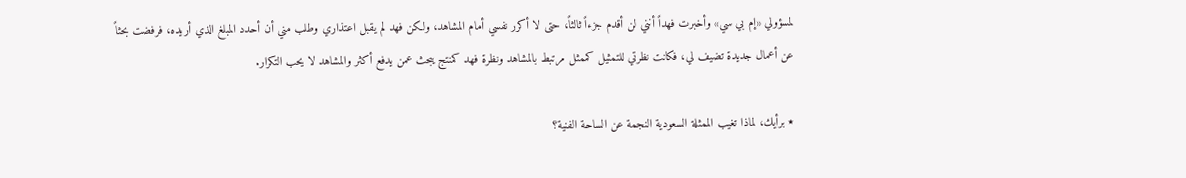لمسؤولي «إم بي سي» وأخبرت فهداً أنني لن أقدم جزءاً ثالثاً، حتى لا أكرر نفسي أمام المشاهد، ولكن فهد لم يقبل اعتذاري وطلب مني أن أحدد المبلغ الذي أريده، فرفضت بحثاً عن أعمال جديدة تضيف لي، فكانت نظرتي للتمثيل كممثل مرتبط بالمشاهد ونظرة فهد كمنتج يبحث عمن يدفع أكثر والمشاهد لا يحب التكرار.

٭ برأيك، لماذا تغيب الممثلة السعودية النجمة عن الساحة الفنية؟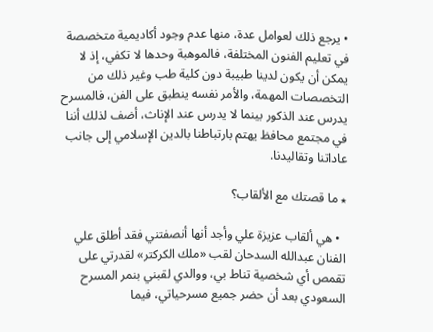• يرجع ذلك لعوامل عدة، منها عدم وجود أكاديمية متخصصة في تعليم الفنون المختلفة، فالموهبة وحدها لا تكفي، إذ لا يمكن أن يكون لدينا طبيبة دون كلية طب وغير ذلك من التخصصات المهمة، والأمر نفسه ينطبق على الفن، فالمسرح يدرس عند الذكور بينما لا يدرس عند الإناث، أضف لذلك أننا في مجتمع محافظ يهتم بارتباطنا بالدين الإسلامي إلى جانب عاداتنا وتقاليدنا.

٭ ما قصتك مع الألقاب؟

  • هي ألقاب عزيزة علي وأجد أنها أنصفتني فقد أطلق علي الفنان عبدالله السدحان لقب «ملك الكركتر» لقدرتي على تقمص أي شخصية تناط بي، ووالدي لقبني بنمر المسرح السعودي بعد أن حضر جميع مسرحياتي، فيما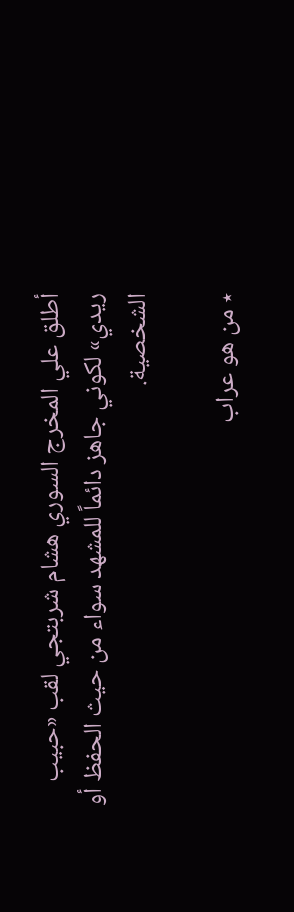أطلق علي المخرج السوري هشام شربتجي لقب «حبيب ريدي» لكوني جاهز دائماً للمشهد سواء من حيث الحفظ أو الشخصية.

٭ من هو عراب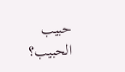حبيب الحبيب؟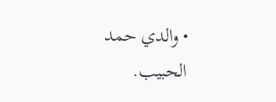• والدي حمد الحبيب.